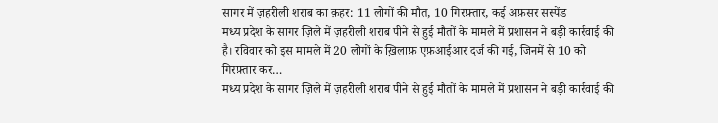सागर में ज़हरीली शराब का क़हर: 11 लोगों की मौत, 10 गिरफ़्तार, कई अफ़सर सस्पेंड
मध्य प्रदेश के सागर ज़िले में ज़हरीली शराब पीने से हुई मौतों के मामले में प्रशासन ने बड़ी कार्रवाई की है। रविवार को इस मामले में 20 लोगों के ख़िलाफ़ एफ़आईआर दर्ज की गई, जिनमें से 10 को गिरफ़्तार कर…
मध्य प्रदेश के सागर ज़िले में ज़हरीली शराब पीने से हुई मौतों के मामले में प्रशासन ने बड़ी कार्रवाई की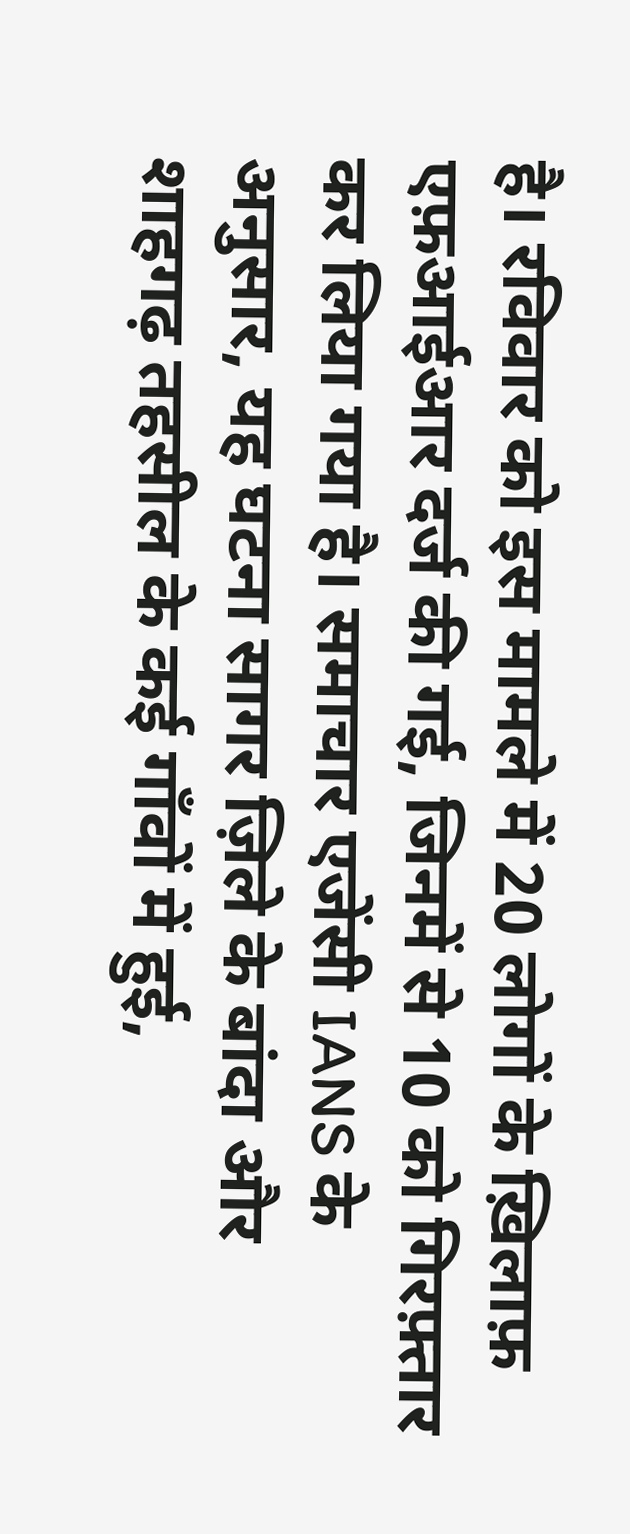है। रविवार को इस मामले में 20 लोगों के ख़िलाफ़ एफ़आईआर दर्ज की गई, जिनमें से 10 को गिरफ़्तार कर लिया गया है। समाचार एजेंसी IANS के अनुसार, यह घटना सागर ज़िले के बांदा और शाहगढ़ तहसील के कई गाँवों में हुई,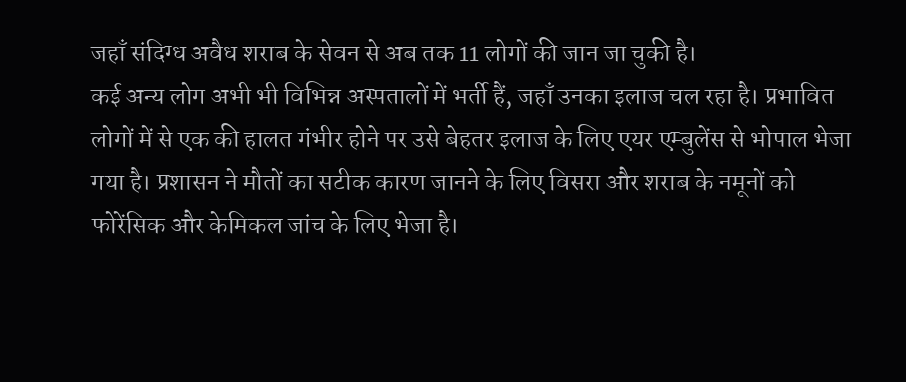जहाँ संदिग्ध अवैध शराब के सेवन से अब तक 11 लोगों की जान जा चुकी है।
कई अन्य लोग अभी भी विभिन्न अस्पतालों में भर्ती हैं, जहाँ उनका इलाज चल रहा है। प्रभावित लोगों में से एक की हालत गंभीर होने पर उसे बेहतर इलाज के लिए एयर एम्बुलेंस से भोपाल भेजा गया है। प्रशासन ने मौतों का सटीक कारण जानने के लिए विसरा और शराब के नमूनों को फोरेंसिक और केमिकल जांच के लिए भेजा है।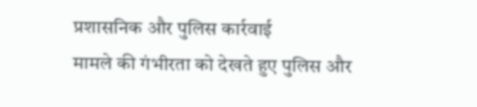प्रशासनिक और पुलिस कार्रवाई
मामले की गंभीरता को देखते हुए पुलिस और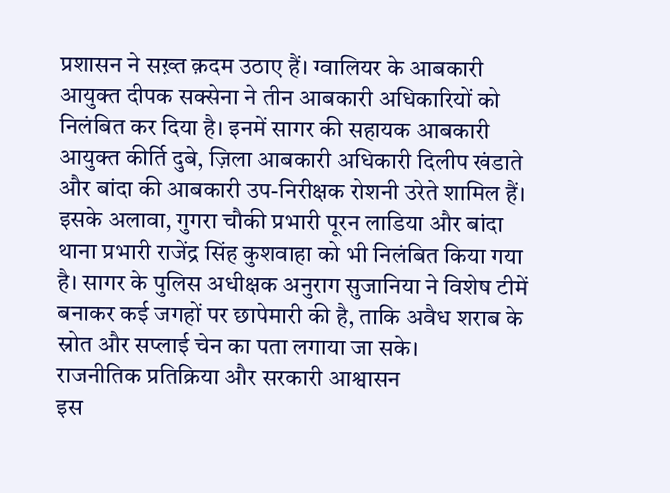प्रशासन ने सख़्त क़दम उठाए हैं। ग्वालियर के आबकारी आयुक्त दीपक सक्सेना ने तीन आबकारी अधिकारियों को निलंबित कर दिया है। इनमें सागर की सहायक आबकारी आयुक्त कीर्ति दुबे, ज़िला आबकारी अधिकारी दिलीप खंडाते और बांदा की आबकारी उप-निरीक्षक रोशनी उरेते शामिल हैं। इसके अलावा, गुगरा चौकी प्रभारी पूरन लाडिया और बांदा थाना प्रभारी राजेंद्र सिंह कुशवाहा को भी निलंबित किया गया है। सागर के पुलिस अधीक्षक अनुराग सुजानिया ने विशेष टीमें बनाकर कई जगहों पर छापेमारी की है, ताकि अवैध शराब के स्रोत और सप्लाई चेन का पता लगाया जा सके।
राजनीतिक प्रतिक्रिया और सरकारी आश्वासन
इस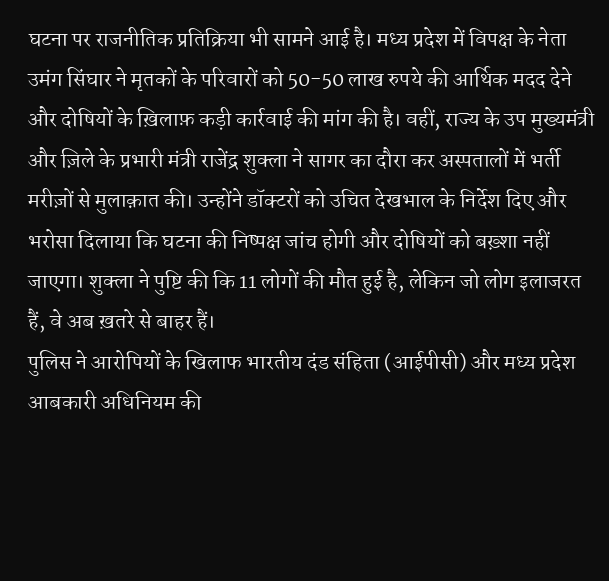घटना पर राजनीतिक प्रतिक्रिया भी सामने आई है। मध्य प्रदेश में विपक्ष के नेता उमंग सिंघार ने मृतकों के परिवारों को 50-50 लाख रुपये की आर्थिक मदद देने और दोषियों के ख़िलाफ़ कड़ी कार्रवाई की मांग की है। वहीं, राज्य के उप मुख्यमंत्री और ज़िले के प्रभारी मंत्री राजेंद्र शुक्ला ने सागर का दौरा कर अस्पतालों में भर्ती मरीज़ों से मुलाक़ात की। उन्होंने डॉक्टरों को उचित देखभाल के निर्देश दिए और भरोसा दिलाया कि घटना की निष्पक्ष जांच होगी और दोषियों को बख़्शा नहीं जाएगा। शुक्ला ने पुष्टि की कि 11 लोगों की मौत हुई है, लेकिन जो लोग इलाजरत हैं, वे अब ख़तरे से बाहर हैं।
पुलिस ने आरोपियों के खिलाफ भारतीय दंड संहिता (आईपीसी) और मध्य प्रदेश आबकारी अधिनियम की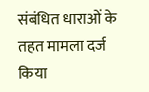संबंधित धाराओं के तहत मामला दर्ज किया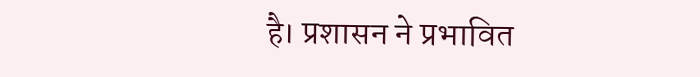है। प्रशासन ने प्रभावित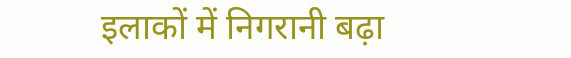इलाकों में निगरानी बढ़ा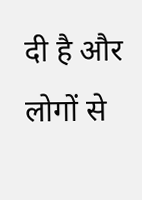दी है और लोगों से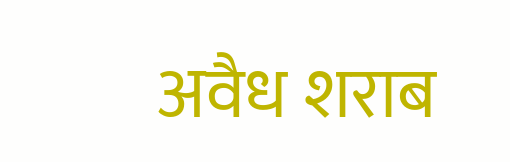अवैध शराब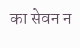का सेवन न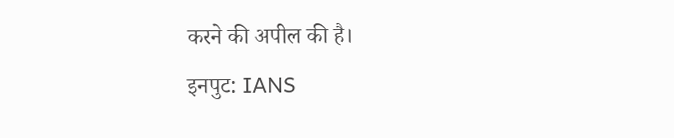करने की अपील की है।
इनपुट: IANS